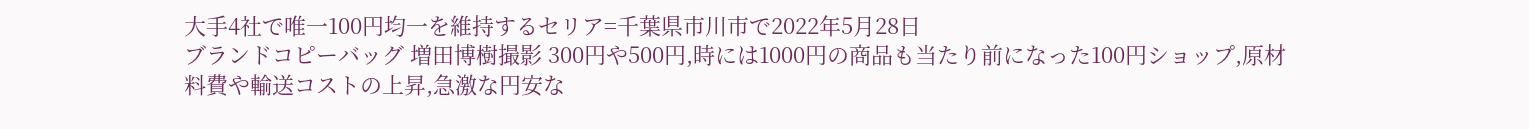大手4社で唯一100円均一を維持するセリア=千葉県市川市で2022年5月28日
ブランドコピーバッグ 増田博樹撮影 300円や500円,時には1000円の商品も当たり前になった100円ショップ,原材料費や輸送コストの上昇,急激な円安な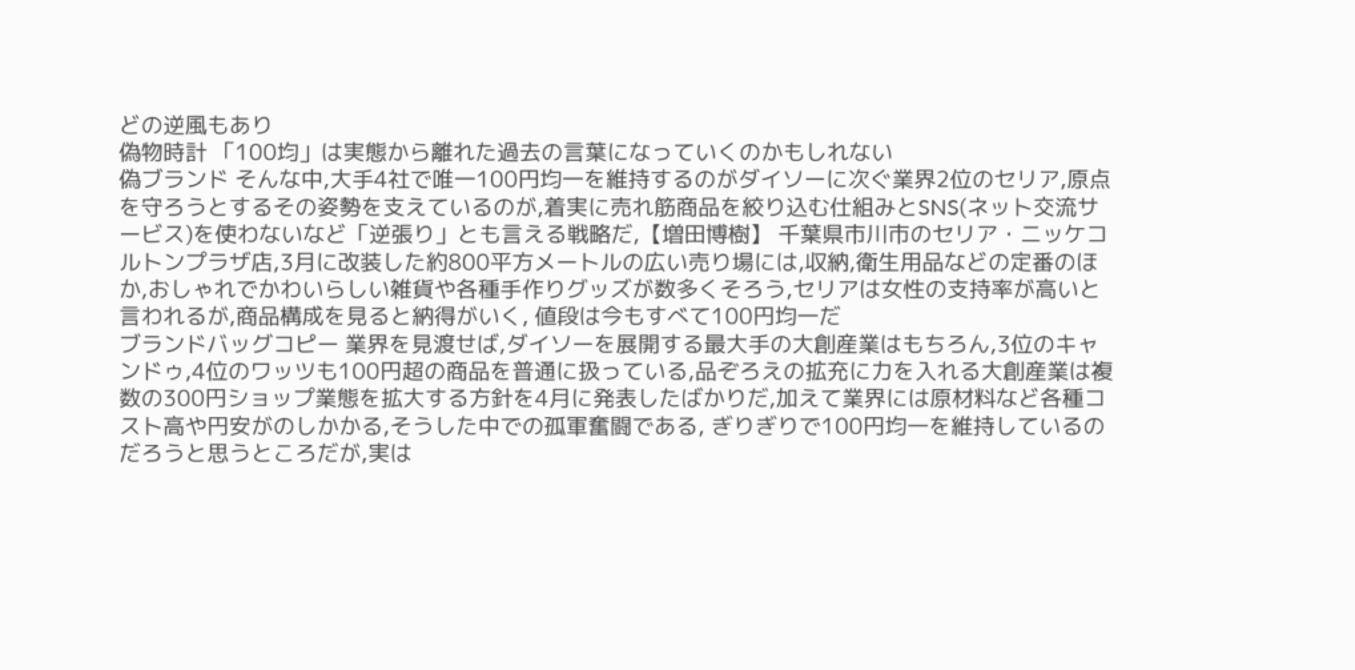どの逆風もあり
偽物時計 「100均」は実態から離れた過去の言葉になっていくのかもしれない
偽ブランド そんな中,大手4社で唯一100円均一を維持するのがダイソーに次ぐ業界2位のセリア,原点を守ろうとするその姿勢を支えているのが,着実に売れ筋商品を絞り込む仕組みとSNS(ネット交流サービス)を使わないなど「逆張り」とも言える戦略だ,【増田博樹】 千葉県市川市のセリア・ニッケコルトンプラザ店,3月に改装した約800平方メートルの広い売り場には,収納,衛生用品などの定番のほか,おしゃれでかわいらしい雑貨や各種手作りグッズが数多くそろう,セリアは女性の支持率が高いと言われるが,商品構成を見ると納得がいく, 値段は今もすべて100円均一だ
ブランドバッグコピー 業界を見渡せば,ダイソーを展開する最大手の大創産業はもちろん,3位のキャンドゥ,4位のワッツも100円超の商品を普通に扱っている,品ぞろえの拡充に力を入れる大創産業は複数の300円ショップ業態を拡大する方針を4月に発表したばかりだ,加えて業界には原材料など各種コスト高や円安がのしかかる,そうした中での孤軍奮闘である, ぎりぎりで100円均一を維持しているのだろうと思うところだが,実は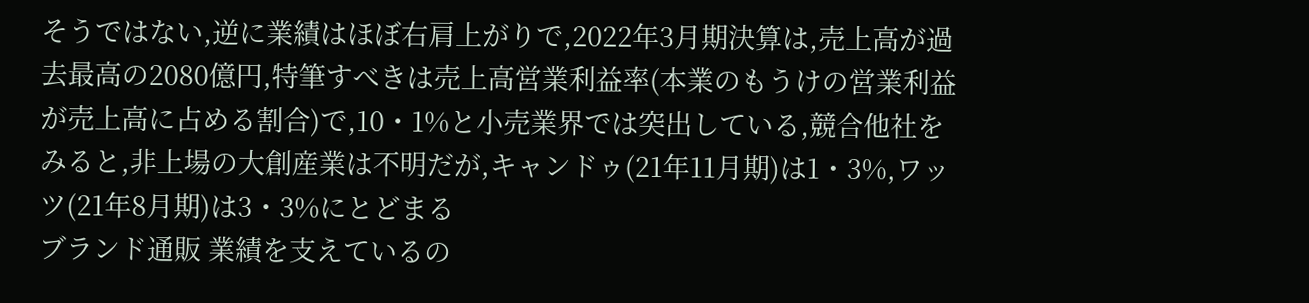そうではない,逆に業績はほぼ右肩上がりで,2022年3月期決算は,売上高が過去最高の2080億円,特筆すべきは売上高営業利益率(本業のもうけの営業利益が売上高に占める割合)で,10・1%と小売業界では突出している,競合他社をみると,非上場の大創産業は不明だが,キャンドゥ(21年11月期)は1・3%,ワッツ(21年8月期)は3・3%にとどまる
ブランド通販 業績を支えているの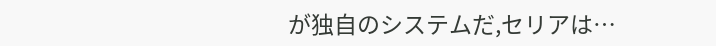が独自のシステムだ,セリアは…